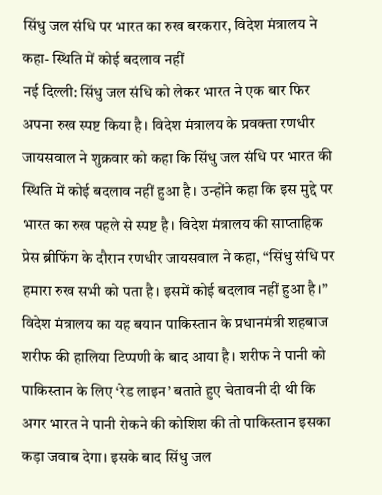सिंधु जल संधि पर भारत का रुख बरकरार, विदेश मंत्रालय ने कहा- स्थिति में कोई बदलाव नहीं
नई दिल्ली: सिंधु जल संधि को लेकर भारत ने एक बार फिर अपना रुख स्पष्ट किया है। विदेश मंत्रालय के प्रवक्ता रणधीर जायसवाल ने शुक्रवार को कहा कि सिंधु जल संधि पर भारत की स्थिति में कोई बदलाव नहीं हुआ है। उन्होंने कहा कि इस मुद्दे पर भारत का रुख पहले से स्पष्ट है। विदेश मंत्रालय की साप्ताहिक प्रेस ब्रीफिंग के दौरान रणधीर जायसवाल ने कहा, “सिंधु संधि पर हमारा रुख सभी को पता है। इसमें कोई बदलाव नहीं हुआ है।” विदेश मंत्रालय का यह बयान पाकिस्तान के प्रधानमंत्री शहबाज शरीफ की हालिया टिप्पणी के बाद आया है। शरीफ ने पानी को पाकिस्तान के लिए ‘रेड लाइन’ बताते हुए चेतावनी दी थी कि अगर भारत ने पानी रोकने की कोशिश की तो पाकिस्तान इसका कड़ा जवाब देगा। इसके बाद सिंधु जल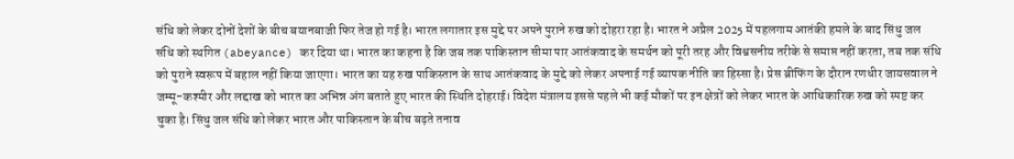संधि को लेकर दोनों देशों के बीच बयानबाजी फिर तेज हो गई है। भारत लगातार इस मुद्दे पर अपने पुराने रुख को दोहरा रहा है। भारत ने अप्रैल 2025 में पहलगाम आतंकी हमले के बाद सिंधु जल संधि को स्थगित (abeyance) कर दिया था। भारत का कहना है कि जब तक पाकिस्तान सीमा पार आतंकवाद के समर्थन को पूरी तरह और विश्वसनीय तरीके से समाप्त नहीं करता, तब तक संधि को पुराने स्वरूप में बहाल नहीं किया जाएगा। भारत का यह रुख पाकिस्तान के साथ आतंकवाद के मुद्दे को लेकर अपनाई गई व्यापक नीति का हिस्सा है। प्रेस ब्रीफिंग के दौरान रणधीर जायसवाल ने जम्मू-कश्मीर और लद्दाख को भारत का अभिन्न अंग बताते हुए भारत की स्थिति दोहराई। विदेश मंत्रालय इससे पहले भी कई मौकों पर इन क्षेत्रों को लेकर भारत के आधिकारिक रुख को स्पष्ट कर चुका है। सिंधु जल संधि को लेकर भारत और पाकिस्तान के बीच बढ़ते तनाव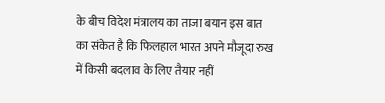के बीच विदेश मंत्रालय का ताजा बयान इस बात का संकेत है कि फिलहाल भारत अपने मौजूदा रुख में किसी बदलाव के लिए तैयार नहीं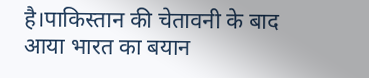है।पाकिस्तान की चेतावनी के बाद आया भारत का बयान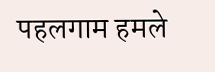पहलगाम हमले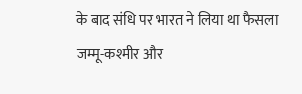के बाद संधि पर भारत ने लिया था फैसला
जम्मू-कश्मीर और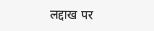लद्दाख पर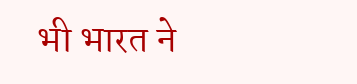भी भारत ने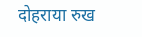दोहराया रुख